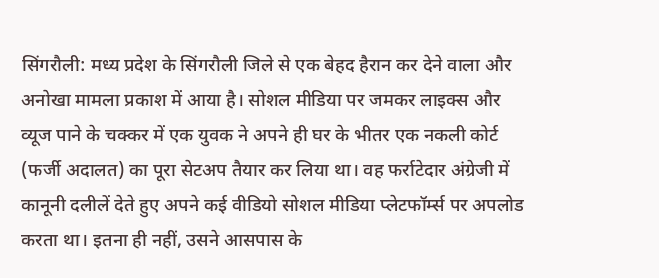सिंगरौली: मध्य प्रदेश के सिंगरौली जिले से एक बेहद हैरान कर देने वाला और अनोखा मामला प्रकाश में आया है। सोशल मीडिया पर जमकर लाइक्स और व्यूज पाने के चक्कर में एक युवक ने अपने ही घर के भीतर एक नकली कोर्ट (फर्जी अदालत) का पूरा सेटअप तैयार कर लिया था। वह फर्राटेदार अंग्रेजी में कानूनी दलीलें देते हुए अपने कई वीडियो सोशल मीडिया प्लेटफॉर्म्स पर अपलोड करता था। इतना ही नहीं, उसने आसपास के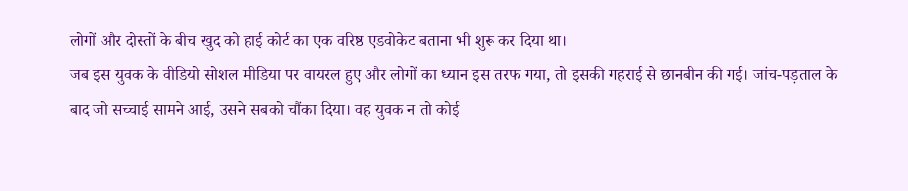लोगों और दोस्तों के बीच खुद को हाई कोर्ट का एक वरिष्ठ एडवोकेट बताना भी शुरू कर दिया था।
जब इस युवक के वीडियो सोशल मीडिया पर वायरल हुए और लोगों का ध्यान इस तरफ गया, तो इसकी गहराई से छानबीन की गई। जांच-पड़ताल के बाद जो सच्चाई सामने आई, उसने सबको चौंका दिया। वह युवक न तो कोई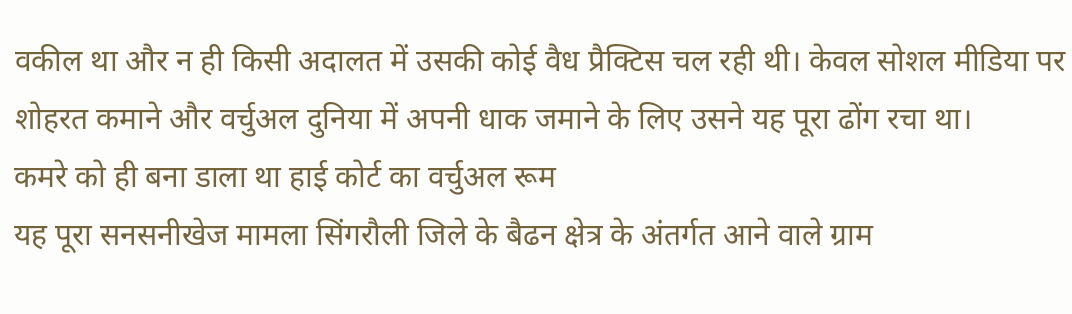वकील था और न ही किसी अदालत में उसकी कोई वैध प्रैक्टिस चल रही थी। केवल सोशल मीडिया पर शोहरत कमाने और वर्चुअल दुनिया में अपनी धाक जमाने के लिए उसने यह पूरा ढोंग रचा था।
कमरे को ही बना डाला था हाई कोर्ट का वर्चुअल रूम
यह पूरा सनसनीखेज मामला सिंगरौली जिले के बैढन क्षेत्र के अंतर्गत आने वाले ग्राम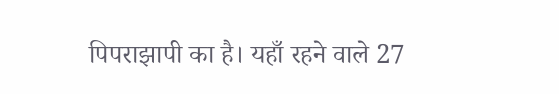पिपराझापी का है। यहाँ रहने वाले 27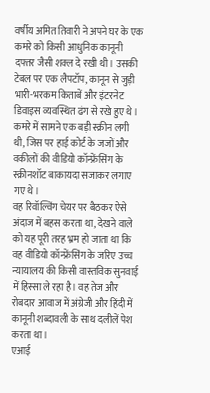वर्षीय अमित तिवारी ने अपने घर के एक कमरे को किसी आधुनिक कानूनी दफ्तर जैसी शक्ल दे रखी थी। उसकी टेबल पर एक लैपटॉप, कानून से जुड़ी भारी-भरकम किताबें और इंटरनेट डिवाइस व्यवस्थित ढंग से रखे हुए थे। कमरे में सामने एक बड़ी स्क्रीन लगी थी, जिस पर हाई कोर्ट के जजों और वकीलों की वीडियो कॉन्फ्रेंसिंग के स्क्रीनशॉट बाकायदा सजाकर लगाए गए थे।
वह रिवॉल्विंग चेयर पर बैठकर ऐसे अंदाज में बहस करता था, देखने वाले को यह पूरी तरह भ्रम हो जाता था कि वह वीडियो कॉन्फ्रेंसिंग के जरिए उच्च न्यायालय की किसी वास्तविक सुनवाई में हिस्सा ले रहा है। वह तेज और रोबदार आवाज में अंग्रेजी और हिंदी में कानूनी शब्दावली के साथ दलीलें पेश करता था।
एआई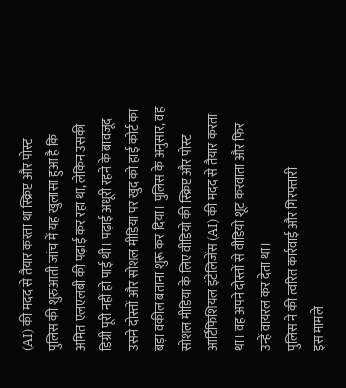(AI) की मदद से तैयार करता था स्क्रिप्ट और पोस्ट
पुलिस की शुरुआती जांच में यह खुलासा हुआ है कि अमित एलएलबी की पढ़ाई कर रहा था, लेकिन उसकी डिग्री पूरी नहीं हो पाई थी। पढ़ाई अधूरी रहने के बावजूद उसने दोस्तों और सोशल मीडिया पर खुद को हाई कोर्ट का बड़ा वकील बताना शुरू कर दिया। पुलिस के अनुसार, वह सोशल मीडिया के लिए वीडियो की स्क्रिप्ट और पोस्ट आर्टिफिशियल इंटेलिजेंस (AI) की मदद से तैयार करता था। वह अपने दोस्तों से वीडियो शूट करवाता और फिर उन्हें वायरल कर देता था।
पुलिस ने की त्वरित कार्रवाई और गिरफ्तारी
इस मामले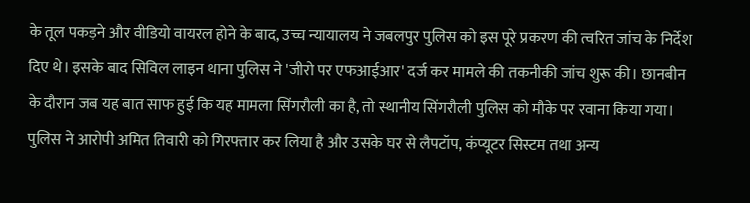के तूल पकड़ने और वीडियो वायरल होने के बाद, उच्च न्यायालय ने जबलपुर पुलिस को इस पूरे प्रकरण की त्वरित जांच के निर्देश दिए थे। इसके बाद सिविल लाइन थाना पुलिस ने 'जीरो पर एफआईआर' दर्ज कर मामले की तकनीकी जांच शुरू की। छानबीन के दौरान जब यह बात साफ हुई कि यह मामला सिंगरौली का है, तो स्थानीय सिंगरौली पुलिस को मौके पर रवाना किया गया। पुलिस ने आरोपी अमित तिवारी को गिरफ्तार कर लिया है और उसके घर से लैपटॉप, कंप्यूटर सिस्टम तथा अन्य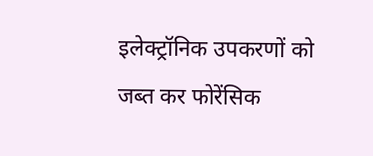इलेक्ट्रॉनिक उपकरणों को जब्त कर फोरेंसिक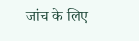जांच के लिए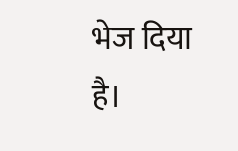भेज दिया है।